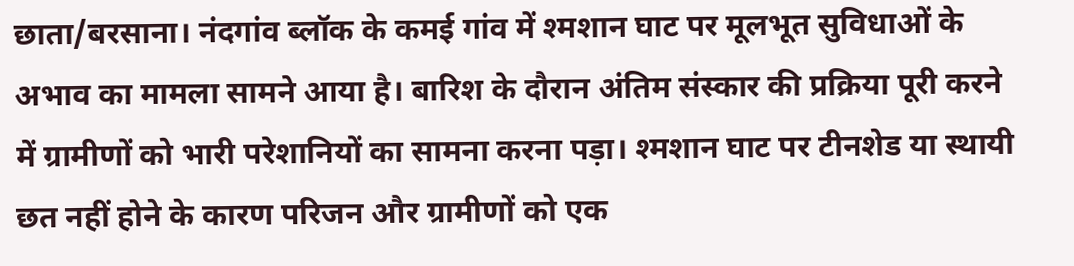छाता/बरसाना। नंदगांव ब्लॉक के कमई गांव में श्मशान घाट पर मूलभूत सुविधाओं के अभाव का मामला सामने आया है। बारिश के दौरान अंतिम संस्कार की प्रक्रिया पूरी करने में ग्रामीणों को भारी परेशानियों का सामना करना पड़ा। श्मशान घाट पर टीनशेड या स्थायी छत नहीं होने के कारण परिजन और ग्रामीणों को एक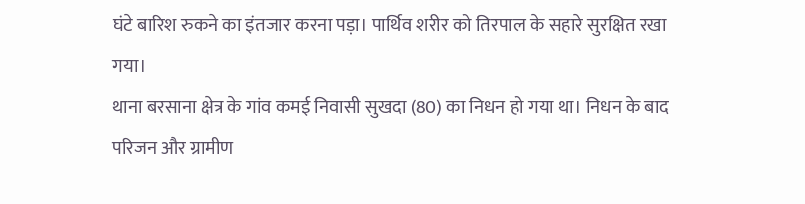घंटे बारिश रुकने का इंतजार करना पड़ा। पार्थिव शरीर को तिरपाल के सहारे सुरक्षित रखा गया।
थाना बरसाना क्षेत्र के गांव कमई निवासी सुखदा (80) का निधन हो गया था। निधन के बाद परिजन और ग्रामीण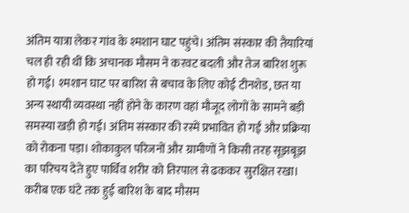अंतिम यात्रा लेकर गांव के श्मशान घाट पहुंचे। अंतिम संस्कार की तैयारियां चल ही रही थीं कि अचानक मौसम ने करवट बदली और तेज बारिश शुरू हो गई। श्मशान घाट पर बारिश से बचाव के लिए कोई टीनशेड, छत या अन्य स्थायी व्यवस्था नहीं होने के कारण वहां मौजूद लोगों के सामने बड़ी समस्या खड़ी हो गई। अंतिम संस्कार की रस्में प्रभावित हो गईं और प्रक्रिया को रोकना पड़ा। शोकाकुल परिजनों और ग्रामीणों ने किसी तरह सूझबूझ का परिचय देते हुए पार्थिव शरीर को तिरपाल से ढककर सुरक्षित रखा।
करीब एक घंटे तक हुई बारिश के बाद मौसम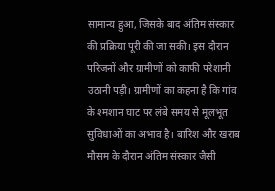सामान्य हुआ, जिसके बाद अंतिम संस्कार की प्रक्रिया पूरी की जा सकी। इस दौरान परिजनों और ग्रामीणों को काफी परेशानी उठानी पड़ी। ग्रामीणों का कहना है कि गांव के श्मशान घाट पर लंबे समय से मूलभूत सुविधाओं का अभाव है। बारिश और खराब मौसम के दौरान अंतिम संस्कार जैसी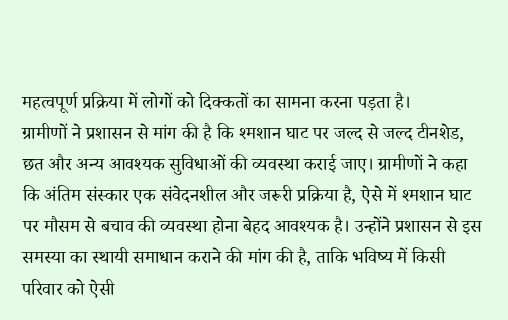महत्वपूर्ण प्रक्रिया में लोगों को दिक्कतों का सामना करना पड़ता है।
ग्रामीणों ने प्रशासन से मांग की है कि श्मशान घाट पर जल्द से जल्द टीनशेड, छत और अन्य आवश्यक सुविधाओं की व्यवस्था कराई जाए। ग्रामीणों ने कहा कि अंतिम संस्कार एक संवेदनशील और जरूरी प्रक्रिया है, ऐसे में श्मशान घाट पर मौसम से बचाव की व्यवस्था होना बेहद आवश्यक है। उन्होंने प्रशासन से इस समस्या का स्थायी समाधान कराने की मांग की है, ताकि भविष्य में किसी परिवार को ऐसी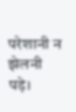परेशानी न झेलनी पड़े।